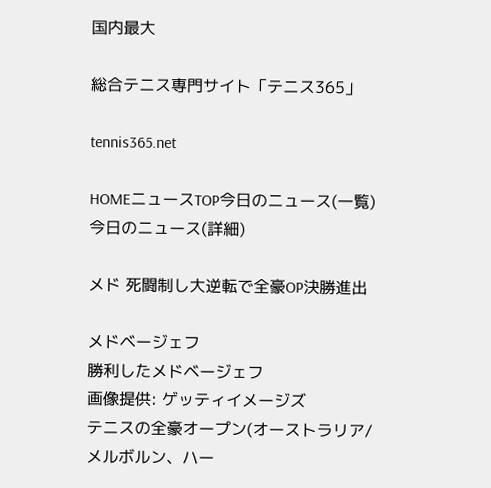国内最大

総合テニス専門サイト「テニス365」

tennis365.net

HOMEニュースTOP今日のニュース(一覧)今日のニュース(詳細)

メド 死闘制し大逆転で全豪OP決勝進出

メドベージェフ
勝利したメドベージェフ
画像提供: ゲッティイメージズ
テニスの全豪オープン(オーストラリア/メルボルン、ハー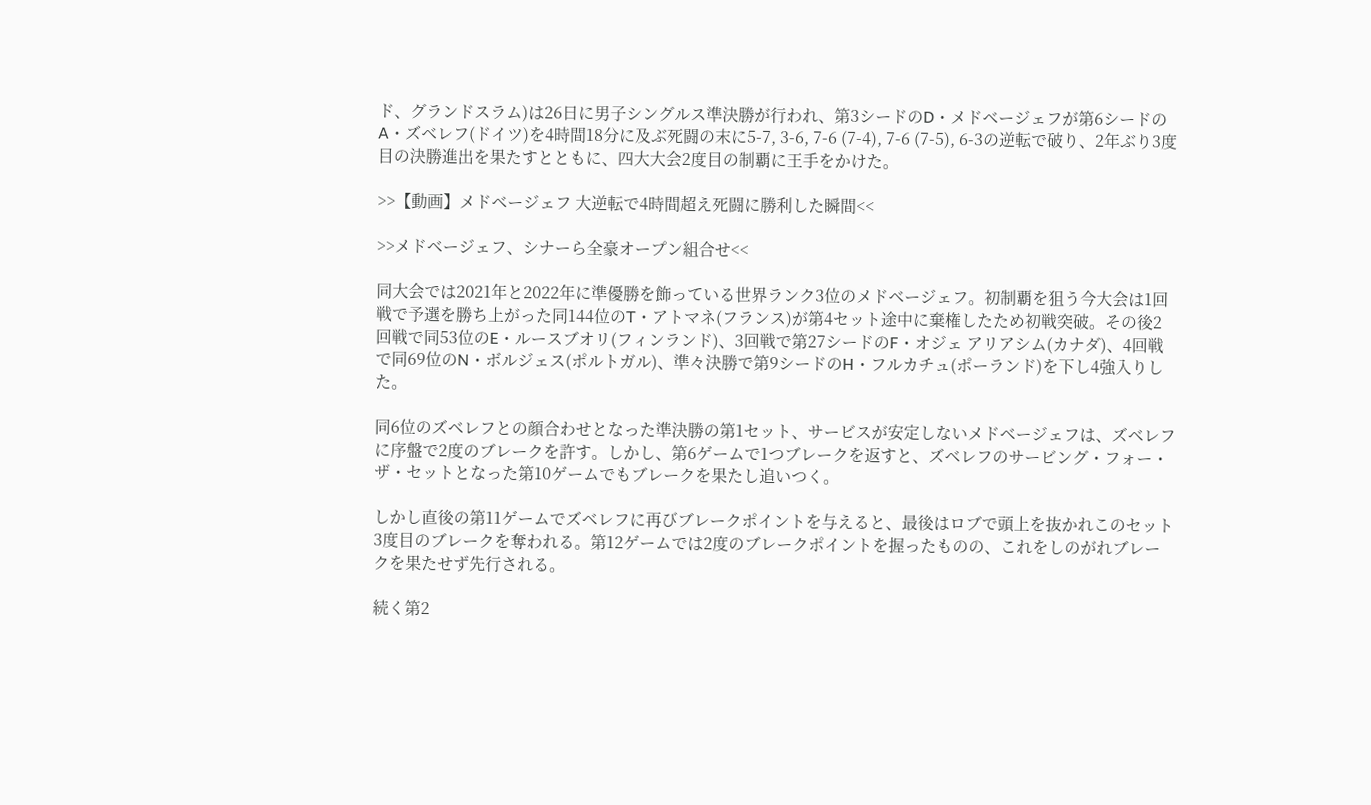ド、グランドスラム)は26日に男子シングルス準決勝が行われ、第3シードのD・メドベージェフが第6シードのA・ズベレフ(ドイツ)を4時間18分に及ぶ死闘の末に5-7, 3-6, 7-6 (7-4), 7-6 (7-5), 6-3の逆転で破り、2年ぶり3度目の決勝進出を果たすとともに、四大大会2度目の制覇に王手をかけた。

>>【動画】メドベージェフ 大逆転で4時間超え死闘に勝利した瞬間<<

>>メドベージェフ、シナーら全豪オープン組合せ<<

同大会では2021年と2022年に準優勝を飾っている世界ランク3位のメドベージェフ。初制覇を狙う今大会は1回戦で予選を勝ち上がった同144位のT・アトマネ(フランス)が第4セット途中に棄権したため初戦突破。その後2回戦で同53位のE・ルースブオリ(フィンランド)、3回戦で第27シードのF・オジェ アリアシム(カナダ)、4回戦で同69位のN・ボルジェス(ポルトガル)、準々決勝で第9シードのH・フルカチュ(ポーランド)を下し4強入りした。

同6位のズベレフとの顔合わせとなった準決勝の第1セット、サービスが安定しないメドベージェフは、ズベレフに序盤で2度のブレークを許す。しかし、第6ゲームで1つブレークを返すと、ズベレフのサービング・フォー・ザ・セットとなった第10ゲームでもブレークを果たし追いつく。

しかし直後の第11ゲームでズベレフに再びブレークポイントを与えると、最後はロブで頭上を抜かれこのセット3度目のブレークを奪われる。第12ゲームでは2度のブレークポイントを握ったものの、これをしのがれブレークを果たせず先行される。

続く第2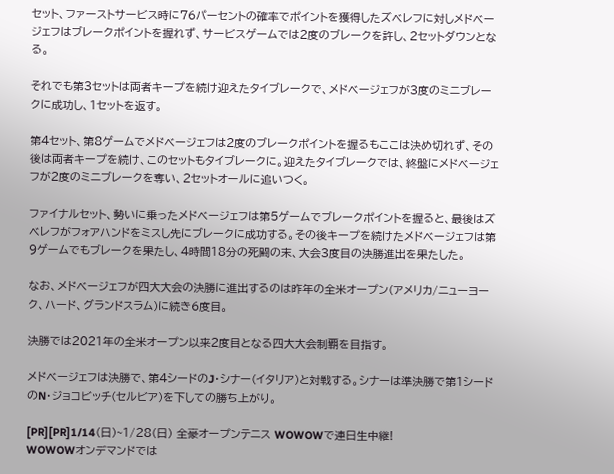セット、ファーストサービス時に76パーセントの確率でポイントを獲得したズベレフに対しメドベージェフはブレークポイントを握れず、サービスゲームでは2度のブレークを許し、2セットダウンとなる。

それでも第3セットは両者キープを続け迎えたタイブレークで、メドベージェフが3度のミニブレークに成功し、1セットを返す。

第4セット、第8ゲームでメドベージェフは2度のブレークポイントを握るもここは決め切れず、その後は両者キープを続け、このセットもタイブレークに。迎えたタイブレークでは、終盤にメドベージェフが2度のミニブレークを奪い、2セットオールに追いつく。

ファイナルセット、勢いに乗ったメドベージェフは第5ゲームでブレークポイントを握ると、最後はズベレフがフォアハンドをミスし先にブレークに成功する。その後キープを続けたメドベージェフは第9ゲームでもブレークを果たし、4時間18分の死闘の末、大会3度目の決勝進出を果たした。

なお、メドベージェフが四大大会の決勝に進出するのは昨年の全米オープン(アメリカ/ニューヨーク、ハード、グランドスラム)に続き6度目。

決勝では2021年の全米オープン以来2度目となる四大大会制覇を目指す。

メドベージェフは決勝で、第4シードのJ・シナー(イタリア)と対戦する。シナーは準決勝で第1シードのN・ジョコビッチ(セルビア)を下しての勝ち上がり。

[PR][PR]1/14(日)~1/28(日) 全豪オープンテニス WOWOWで連日生中継!
WOWOWオンデマンドでは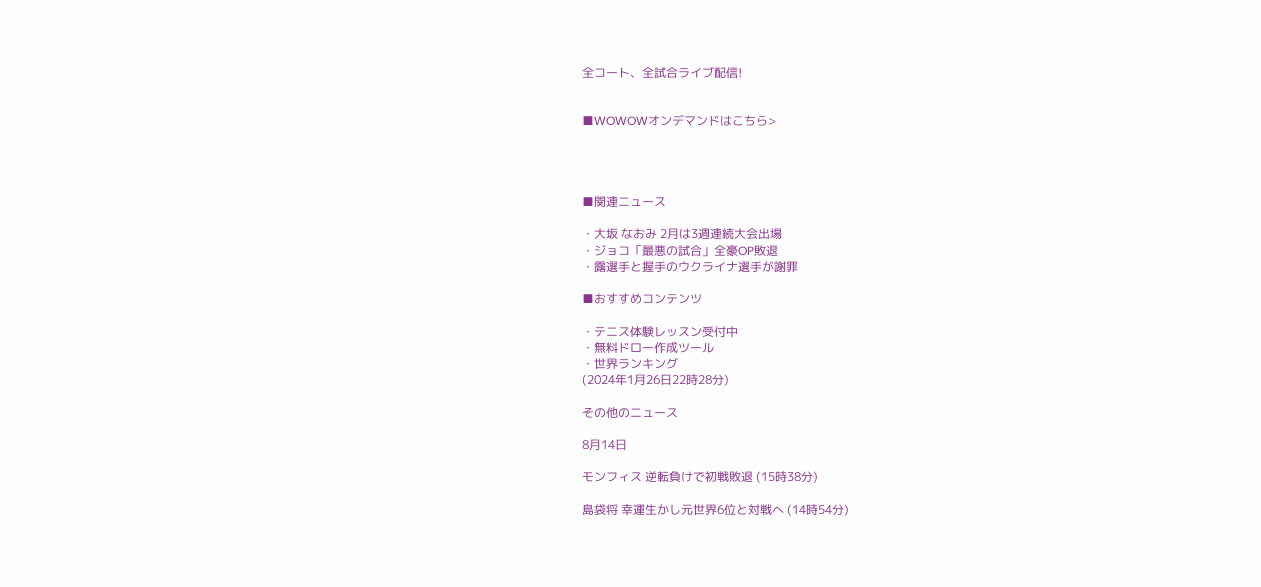全コート、全試合ライブ配信!


■WOWOWオンデマンドはこちら>




■関連ニュース

・大坂 なおみ 2月は3週連続大会出場
・ジョコ「最悪の試合」全豪OP敗退
・露選手と握手のウクライナ選手が謝罪

■おすすめコンテンツ

・テニス体験レッスン受付中
・無料ドロー作成ツール
・世界ランキング
(2024年1月26日22時28分)

その他のニュース

8月14日

モンフィス 逆転負けで初戦敗退 (15時38分)

島袋将 幸運生かし元世界6位と対戦へ (14時54分)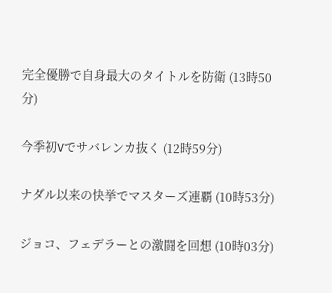完全優勝で自身最大のタイトルを防衛 (13時50分)

今季初Vでサバレンカ抜く (12時59分)

ナダル以来の快挙でマスターズ連覇 (10時53分)

ジョコ、フェデラーとの激闘を回想 (10時03分)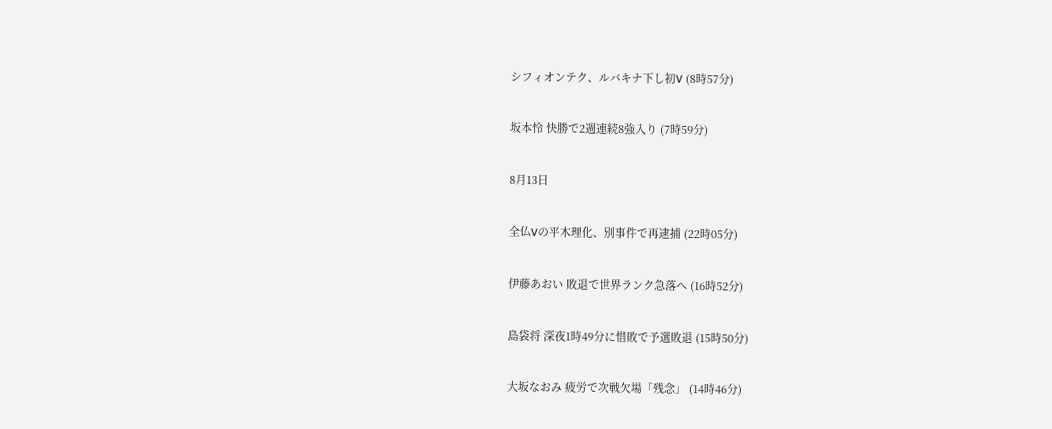シフィオンテク、ルバキナ下し初V (8時57分)

坂本怜 快勝で2週連続8強入り (7時59分)

8月13日

全仏Vの平木理化、別事件で再逮捕 (22時05分)

伊藤あおい 敗退で世界ランク急落へ (16時52分)

島袋将 深夜1時49分に惜敗で予選敗退 (15時50分)

大坂なおみ 疲労で次戦欠場「残念」 (14時46分)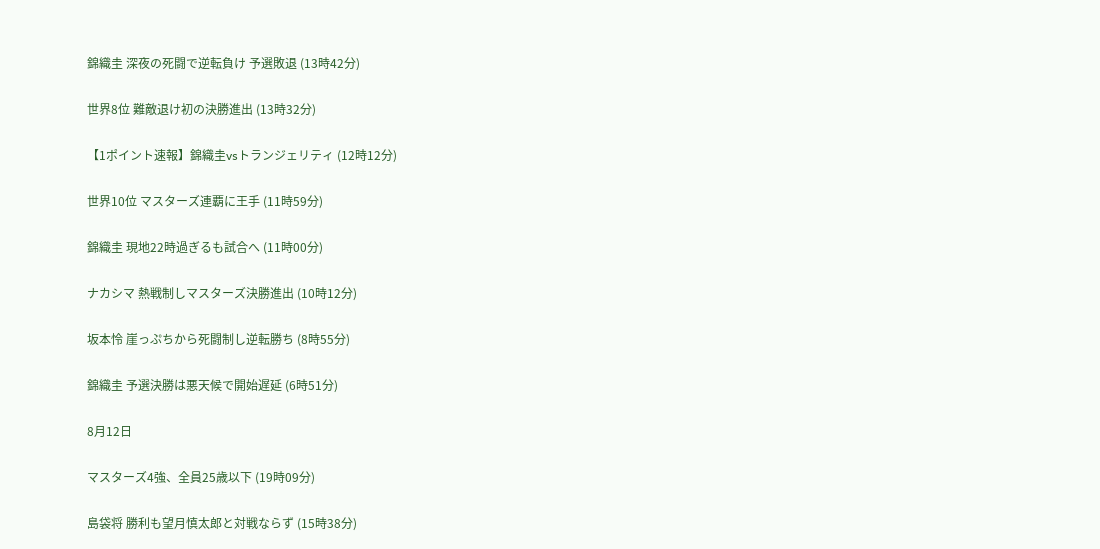錦織圭 深夜の死闘で逆転負け 予選敗退 (13時42分)

世界8位 難敵退け初の決勝進出 (13時32分)

【1ポイント速報】錦織圭vsトランジェリティ (12時12分)

世界10位 マスターズ連覇に王手 (11時59分)

錦織圭 現地22時過ぎるも試合へ (11時00分)

ナカシマ 熱戦制しマスターズ決勝進出 (10時12分)

坂本怜 崖っぷちから死闘制し逆転勝ち (8時55分)

錦織圭 予選決勝は悪天候で開始遅延 (6時51分)

8月12日

マスターズ4強、全員25歳以下 (19時09分)

島袋将 勝利も望月慎太郎と対戦ならず (15時38分)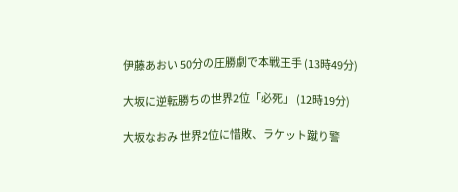伊藤あおい 50分の圧勝劇で本戦王手 (13時49分)

大坂に逆転勝ちの世界2位「必死」 (12時19分)

大坂なおみ 世界2位に惜敗、ラケット蹴り警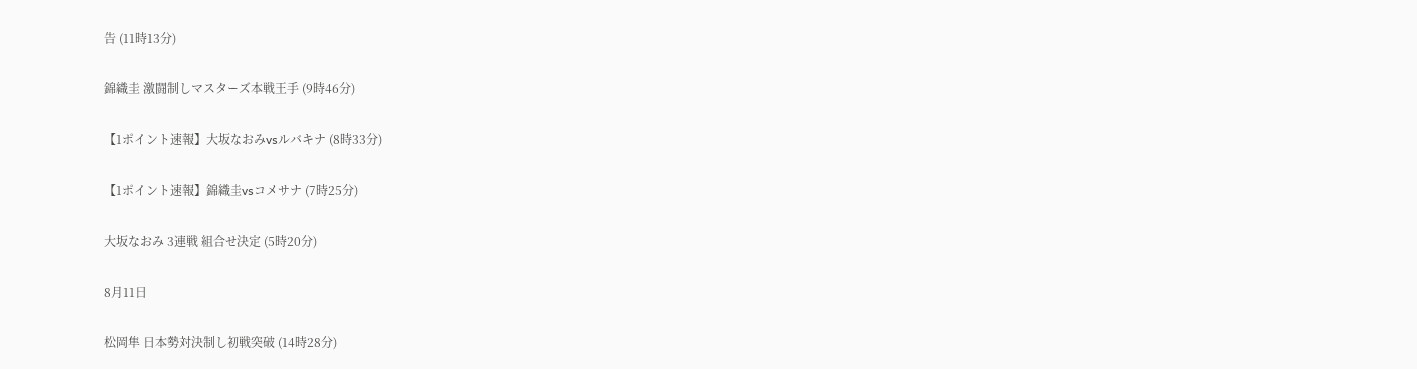告 (11時13分)

錦織圭 激闘制しマスターズ本戦王手 (9時46分)

【1ポイント速報】大坂なおみvsルバキナ (8時33分)

【1ポイント速報】錦織圭vsコメサナ (7時25分)

大坂なおみ 3連戦 組合せ決定 (5時20分)

8月11日

松岡隼 日本勢対決制し初戦突破 (14時28分)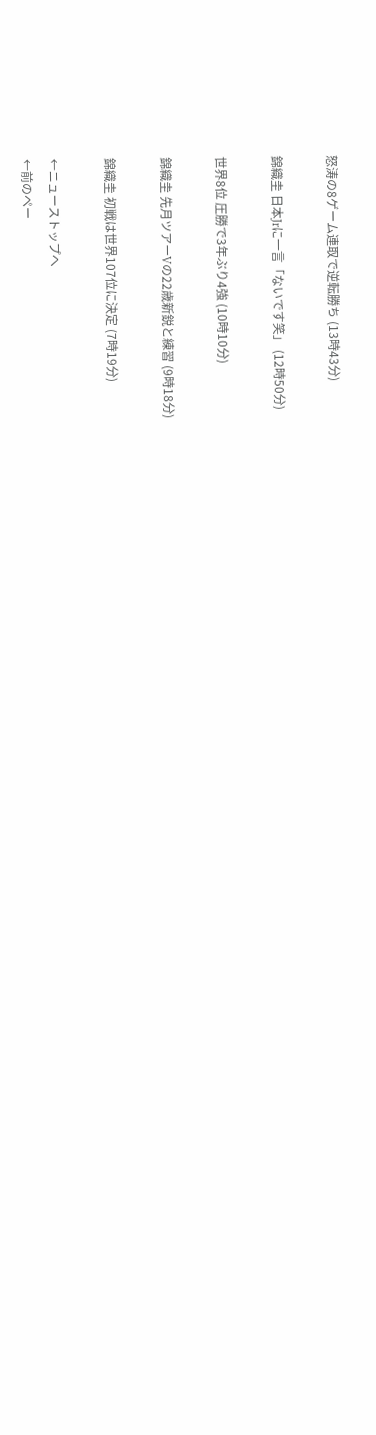怒涛の8ゲーム連取で逆転勝ち (13時43分)

錦織圭 日本Jrに一言「ないです笑」 (12時50分)

世界8位 圧勝で3年ぶり4強 (10時10分)

錦織圭 先月ツアーVの22歳新鋭と練習 (9時18分)

錦織圭 初戦は世界107位に決定 (7時19分)

←ニューストップへ
←前のペー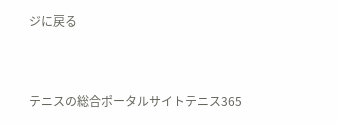ジに戻る


テニスの総合ポータルサイトテニス365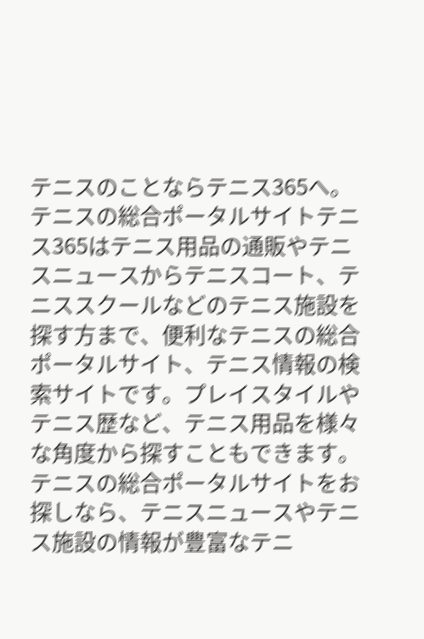テニスのことならテニス365へ。テニスの総合ポータルサイトテニス365はテニス用品の通販やテニスニュースからテニスコート、テニススクールなどのテニス施設を探す方まで、便利なテニスの総合ポータルサイト、テニス情報の検索サイトです。プレイスタイルやテニス歴など、テニス用品を様々な角度から探すこともできます。テニスの総合ポータルサイトをお探しなら、テニスニュースやテニス施設の情報が豊富なテニ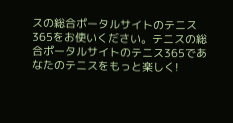スの総合ポータルサイトのテニス365をお使いください。テニスの総合ポータルサイトのテニス365であなたのテニスをもっと楽しく!